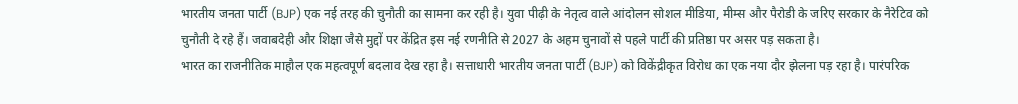भारतीय जनता पार्टी (BJP) एक नई तरह की चुनौती का सामना कर रही है। युवा पीढ़ी के नेतृत्व वाले आंदोलन सोशल मीडिया, मीम्स और पैरोडी के जरिए सरकार के नैरेटिव को चुनौती दे रहे हैं। जवाबदेही और शिक्षा जैसे मुद्दों पर केंद्रित इस नई रणनीति से 2027 के अहम चुनावों से पहले पार्टी की प्रतिष्ठा पर असर पड़ सकता है।
भारत का राजनीतिक माहौल एक महत्वपूर्ण बदलाव देख रहा है। सत्ताधारी भारतीय जनता पार्टी (BJP) को विकेंद्रीकृत विरोध का एक नया दौर झेलना पड़ रहा है। पारंपरिक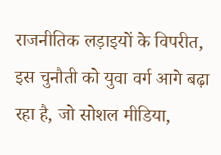राजनीतिक लड़ाइयों के विपरीत, इस चुनौती को युवा वर्ग आगे बढ़ा रहा है, जो सोशल मीडिया,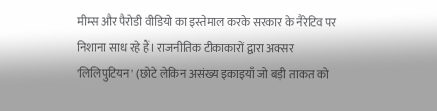मीम्स और पैरोडी वीडियो का इस्तेमाल करके सरकार के नैरेटिव पर निशाना साध रहे हैं। राजनीतिक टीकाकारों द्वारा अक्सर 'लिलिपुटियन' (छोटे लेकिन असंख्य इकाइयाँ जो बड़ी ताकत को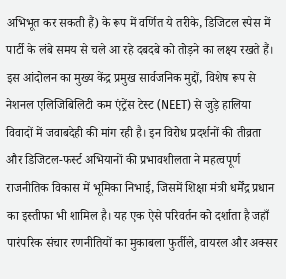अभिभूत कर सकती हैं) के रूप में वर्णित ये तरीके, डिजिटल स्पेस में पार्टी के लंबे समय से चले आ रहे दबदबे को तोड़ने का लक्ष्य रखते हैं।
इस आंदोलन का मुख्य केंद्र प्रमुख सार्वजनिक मुद्दों, विशेष रूप से नेशनल एलिजिबिलिटी कम एंट्रेंस टेस्ट (NEET) से जुड़े हालिया विवादों में जवाबदेही की मांग रही है। इन विरोध प्रदर्शनों की तीव्रता और डिजिटल-फर्स्ट अभियानों की प्रभावशीलता ने महत्वपूर्ण राजनीतिक विकास में भूमिका निभाई, जिसमें शिक्षा मंत्री धर्मेंद्र प्रधान का इस्तीफा भी शामिल है। यह एक ऐसे परिवर्तन को दर्शाता है जहाँ पारंपरिक संचार रणनीतियों का मुकाबला फुर्तीले, वायरल और अक्सर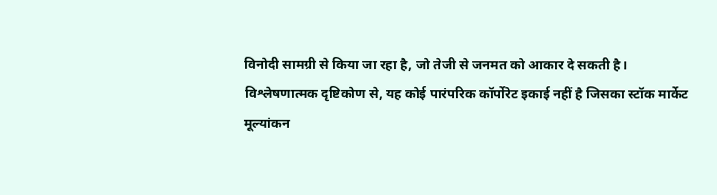विनोदी सामग्री से किया जा रहा है, जो तेजी से जनमत को आकार दे सकती है।
विश्लेषणात्मक दृष्टिकोण से, यह कोई पारंपरिक कॉर्पोरेट इकाई नहीं है जिसका स्टॉक मार्केट मूल्यांकन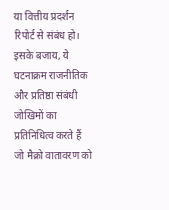या वित्तीय प्रदर्शन रिपोर्ट से संबंध हो। इसके बजाय, ये घटनाक्रम राजनीतिक और प्रतिष्ठा संबंधी जोखिमों का प्रतिनिधित्व करते हैं जो मैक्रो वातावरण को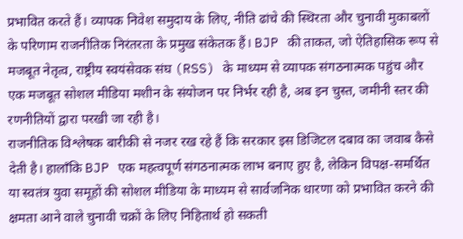प्रभावित करते हैं। व्यापक निवेश समुदाय के लिए, नीति ढांचे की स्थिरता और चुनावी मुकाबलों के परिणाम राजनीतिक निरंतरता के प्रमुख संकेतक हैं। BJP की ताकत, जो ऐतिहासिक रूप से मजबूत नेतृत्व, राष्ट्रीय स्वयंसेवक संघ (RSS) के माध्यम से व्यापक संगठनात्मक पहुंच और एक मजबूत सोशल मीडिया मशीन के संयोजन पर निर्भर रही है, अब इन चुस्त, जमीनी स्तर की रणनीतियों द्वारा परखी जा रही है।
राजनीतिक विश्लेषक बारीकी से नजर रख रहे हैं कि सरकार इस डिजिटल दबाव का जवाब कैसे देती है। हालाँकि BJP एक महत्वपूर्ण संगठनात्मक लाभ बनाए हुए है, लेकिन विपक्ष-समर्थित या स्वतंत्र युवा समूहों की सोशल मीडिया के माध्यम से सार्वजनिक धारणा को प्रभावित करने की क्षमता आने वाले चुनावी चक्रों के लिए निहितार्थ हो सकती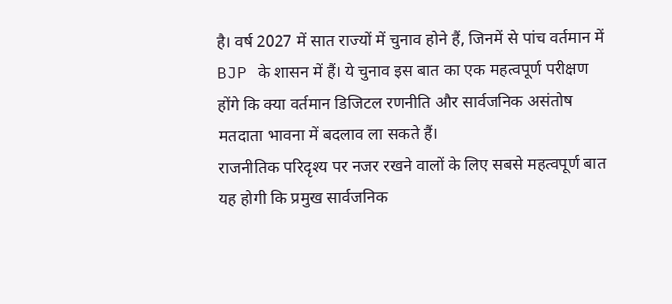है। वर्ष 2027 में सात राज्यों में चुनाव होने हैं, जिनमें से पांच वर्तमान में BJP के शासन में हैं। ये चुनाव इस बात का एक महत्वपूर्ण परीक्षण होंगे कि क्या वर्तमान डिजिटल रणनीति और सार्वजनिक असंतोष मतदाता भावना में बदलाव ला सकते हैं।
राजनीतिक परिदृश्य पर नजर रखने वालों के लिए सबसे महत्वपूर्ण बात यह होगी कि प्रमुख सार्वजनिक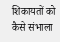शिकायतों को कैसे संभाला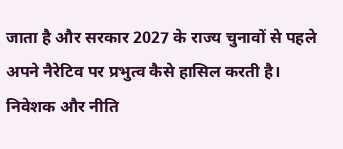जाता है और सरकार 2027 के राज्य चुनावों से पहले अपने नैरेटिव पर प्रभुत्व कैसे हासिल करती है। निवेशक और नीति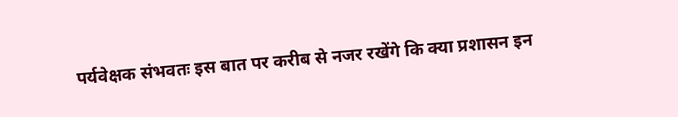पर्यवेक्षक संभवतः इस बात पर करीब से नजर रखेंगे कि क्या प्रशासन इन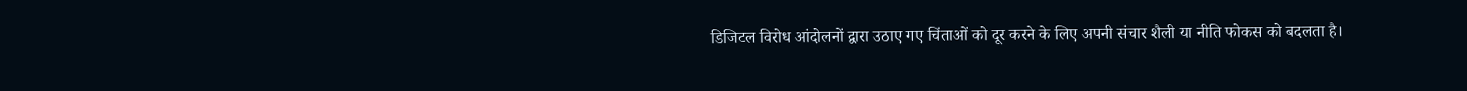डिजिटल विरोध आंदोलनों द्वारा उठाए गए चिंताओं को दूर करने के लिए अपनी संचार शैली या नीति फोकस को बदलता है।